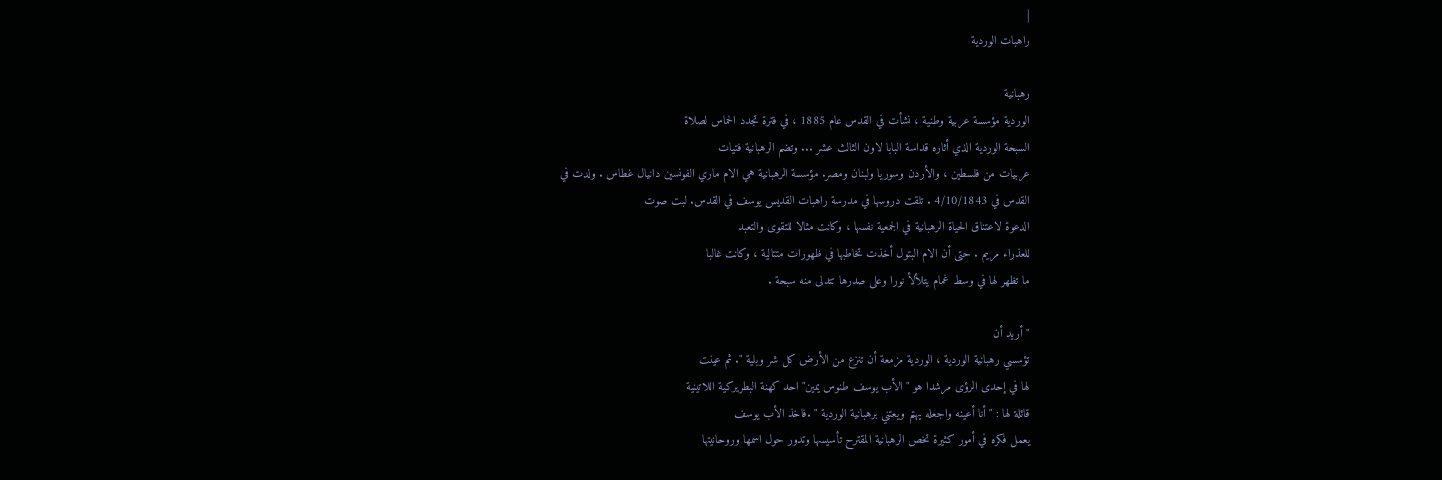|
راهبات الوردية

رهبانية
الوردية مؤسسة عربية وطنية ، نشأت في القدس عام 1885 ، في فترة تجدد الحماس لصلاة
السبحة الوردية الذي أثاره قداسة البابا لاون الثالث عشر ... وتضم الرهبانية فتيات
عربيات من فلسطين ، والأردن وسوريا ولبنان ومصر. مؤسسة الرهبانية هي الام ماري الفونسين دانيال غطاس . ولدت في
القدس في 4/10/1843 . تلقت دروسها في مدرسة راهبات القديس يوسف في القدس. لبت صوت
الدعوة لاعتناق الحياة الرهبانية في الجمعية نفسها ، وكانت مثالا للتقوى والتعبد
للعذراء مريم . حتى أن الام البتول أخذت تخاطبها في ظهورات متتالية ، وكانت غالبا
ما تظهر لها في وسط غمام يتلألأ نورا وعلى صدرها تتدلى منه سبحة .

" أريد أن
تؤسسي رهبانية الوردية ، الوردية مزمعة أن تنزع من الأرض كل شر وبلية ". ثم عينت
لها في إحدى الرؤى مرشدا هو " الأب يوسف طنوس يمين" احد كهنة البطريركية اللاتينية
قائلة لها : " أنا أعينه واجعله يهتم ويعتني برهبانية الوردية " .فاخذ الأب يوسف
يعمل فكره في أمور كثيرة تخص الرهبانية المقترح تأسيسها وتدور حول اسمها وروحانيتها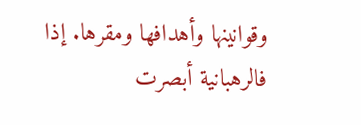وقوانينها وأهدافها ومقرها. إذا فالرهبانية أبصرت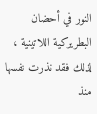النور في أحضان البطريركية اللاتينية ، لذلك فقد نذرت نفسها
منذ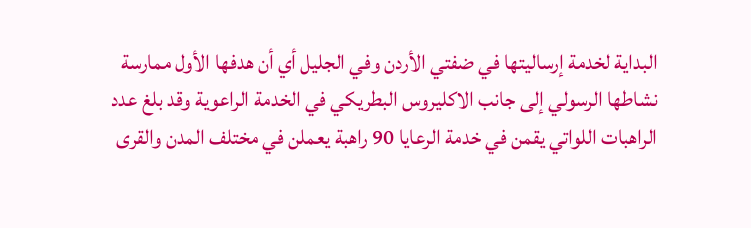البداية لخدمة إرساليتها في ضفتي الأردن وفي الجليل أي أن هدفها الأول ممارسة
نشاطها الرسولي إلى جانب الاكليروس البطريكي في الخدمة الراعوية وقد بلغ عدد
الراهبات اللواتي يقمن في خدمة الرعايا 90 راهبة يعملن في مختلف المدن والقرى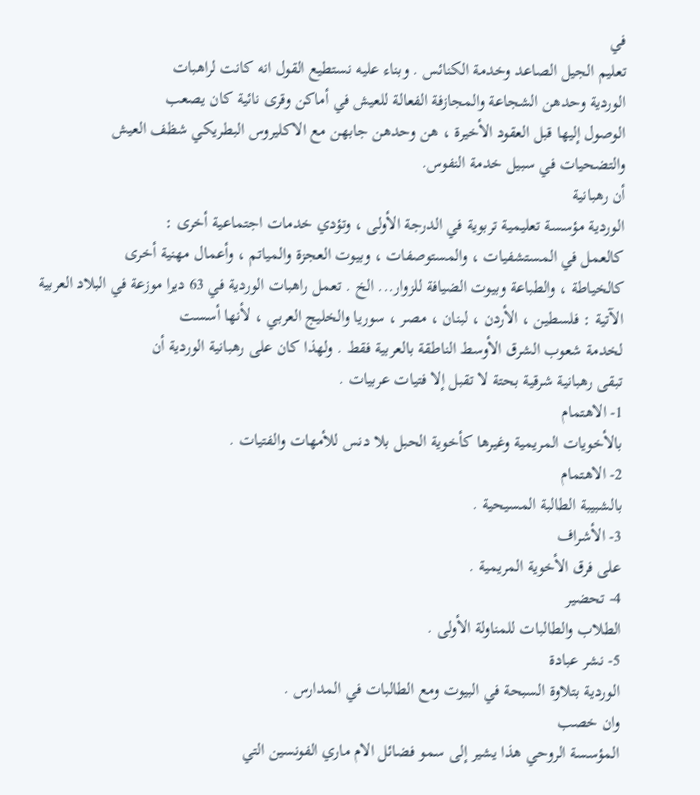في
تعليم الجيل الصاعد وخدمة الكنائس . وبناء عليه نستطيع القول انه كانت لراهبات
الوردية وحدهن الشجاعة والمجازفة الفعالة للعيش في أماكن وقرى نائية كان يصعب
الوصول إليها قبل العقود الأخيرة ، هن وحدهن جابهن مع الاكليروس البطريكي شظف العيش
والتضحيات في سبيل خدمة النفوس.
أن رهبانية
الوردية مؤسسة تعليمية تربوية في الدرجة الأولى ، وتؤدي خدمات اجتماعية أخرى :
كالعمل في المستشفيات ، والمستوصفات ، وبيوت العجزة والمياتم ، وأعمال مهنية أخرى
كالخياطة ، والطباعة وبيوت الضيافة للزوار... الخ . تعمل راهبات الوردية في 63 ديرا موزعة في البلاد العربية
الآتية : فلسطين ، الأردن ، لبنان ، مصر ، سوريا والخليج العربي ، لأنها أسست
لخدمة شعوب الشرق الأوسط الناطقة بالعربية فقط . ولهذا كان على رهبانية الوردية أن
تبقى رهبانية شرقية بحتة لا تقبل إلا فتيات عربيات .
1- الاهتمام
بالأخويات المريمية وغيرها كأخوية الحبل بلا دنس للأمهات والفتيات .
2- الاهتمام
بالشبيبة الطالبة المسيحية .
3- الأشراف
على فرق الأخوية المريمية .
4- تحضير
الطلاب والطالبات للمناولة الأولى .
5- نشر عبادة
الوردية بتلاوة السبحة في البيوت ومع الطالبات في المدارس .
وان خصب
المؤسسة الروحي هذا يشير إلى سمو فضائل الام ماري الفونسين التي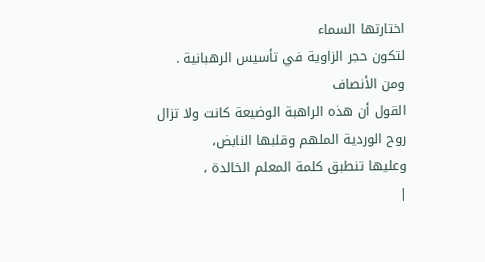اختارتها السماء
لتكون حجر الزاوية في تأسيس الرهبانية .
ومن الأنصاف
القول أن هذه الراهبة الوضيعة كانت ولا تزال روح الوردية الملهم وقلبها النابض،
وعليها تنطبق كلمة المعلم الخالدة ،
|